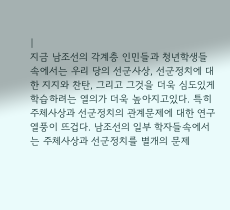|
지금 남조선의 각계층 인민들과 청년학생들속에서는 우리 당의 선군사상, 선군정치에 대한 지지와 찬탄, 그리고 그것을 더욱 심도있게 학습하려는 열의가 더욱 높아지고있다. 특히 주체사상과 선군정치의 관계문제에 대한 연구열풍이 뜨겁다. 남조선의 일부 학자들속에서는 주체사상과 선군정치를 별개의 문제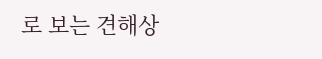로 보는 견해상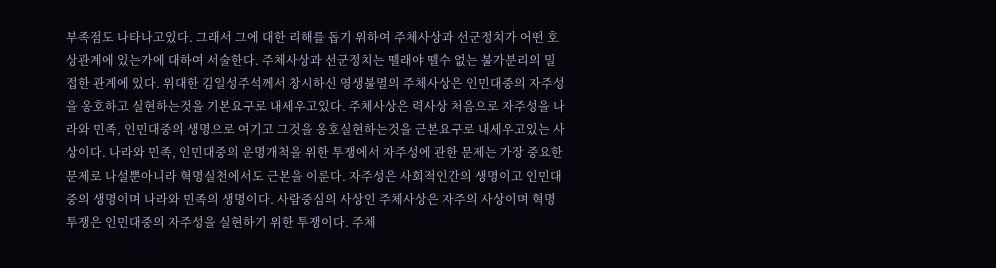부족점도 나타나고있다. 그래서 그에 대한 리해를 돕기 위하여 주체사상과 선군정치가 어떤 호상관계에 있는가에 대하여 서술한다. 주체사상과 선군정치는 뗄래야 뗄수 없는 불가분리의 밀접한 관계에 있다. 위대한 김일성주석께서 창시하신 영생불멸의 주체사상은 인민대중의 자주성을 옹호하고 실현하는것을 기본요구로 내세우고있다. 주체사상은 력사상 처음으로 자주성을 나라와 민족, 인민대중의 생명으로 여기고 그것을 옹호실현하는것을 근본요구로 내세우고있는 사상이다. 나라와 민족, 인민대중의 운명개척을 위한 투쟁에서 자주성에 관한 문제는 가장 중요한 문제로 나설뿐아니라 혁명실천에서도 근본을 이룬다. 자주성은 사회적인간의 생명이고 인민대중의 생명이며 나라와 민족의 생명이다. 사람중심의 사상인 주체사상은 자주의 사상이며 혁명투쟁은 인민대중의 자주성을 실현하기 위한 투쟁이다. 주체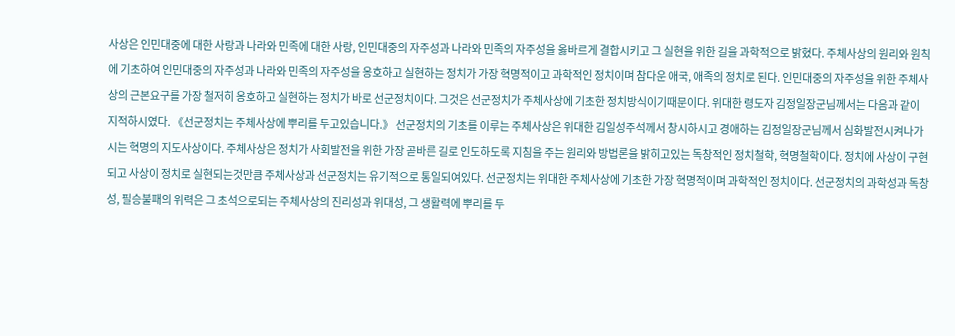사상은 인민대중에 대한 사랑과 나라와 민족에 대한 사랑, 인민대중의 자주성과 나라와 민족의 자주성을 옳바르게 결합시키고 그 실현을 위한 길을 과학적으로 밝혔다. 주체사상의 원리와 원칙에 기초하여 인민대중의 자주성과 나라와 민족의 자주성을 옹호하고 실현하는 정치가 가장 혁명적이고 과학적인 정치이며 참다운 애국, 애족의 정치로 된다. 인민대중의 자주성을 위한 주체사상의 근본요구를 가장 철저히 옹호하고 실현하는 정치가 바로 선군정치이다. 그것은 선군정치가 주체사상에 기초한 정치방식이기때문이다. 위대한 령도자 김정일장군님께서는 다음과 같이 지적하시였다. 《선군정치는 주체사상에 뿌리를 두고있습니다.》 선군정치의 기초를 이루는 주체사상은 위대한 김일성주석께서 창시하시고 경애하는 김정일장군님께서 심화발전시켜나가시는 혁명의 지도사상이다. 주체사상은 정치가 사회발전을 위한 가장 곧바른 길로 인도하도록 지침을 주는 원리와 방법론을 밝히고있는 독창적인 정치철학, 혁명철학이다. 정치에 사상이 구현되고 사상이 정치로 실현되는것만큼 주체사상과 선군정치는 유기적으로 통일되여있다. 선군정치는 위대한 주체사상에 기초한 가장 혁명적이며 과학적인 정치이다. 선군정치의 과학성과 독창성, 필승불패의 위력은 그 초석으로되는 주체사상의 진리성과 위대성, 그 생활력에 뿌리를 두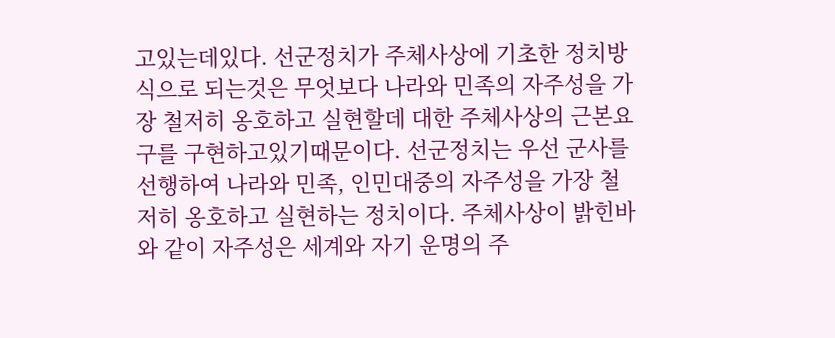고있는데있다. 선군정치가 주체사상에 기초한 정치방식으로 되는것은 무엇보다 나라와 민족의 자주성을 가장 철저히 옹호하고 실현할데 대한 주체사상의 근본요구를 구현하고있기때문이다. 선군정치는 우선 군사를 선행하여 나라와 민족, 인민대중의 자주성을 가장 철저히 옹호하고 실현하는 정치이다. 주체사상이 밝힌바와 같이 자주성은 세계와 자기 운명의 주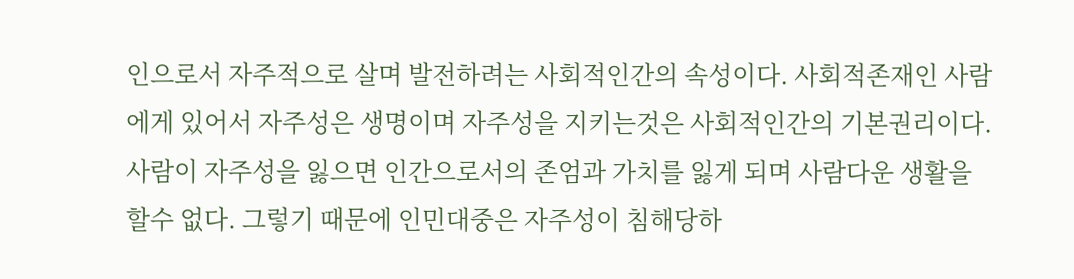인으로서 자주적으로 살며 발전하려는 사회적인간의 속성이다. 사회적존재인 사람에게 있어서 자주성은 생명이며 자주성을 지키는것은 사회적인간의 기본권리이다. 사람이 자주성을 잃으면 인간으로서의 존엄과 가치를 잃게 되며 사람다운 생활을 할수 없다. 그렇기 때문에 인민대중은 자주성이 침해당하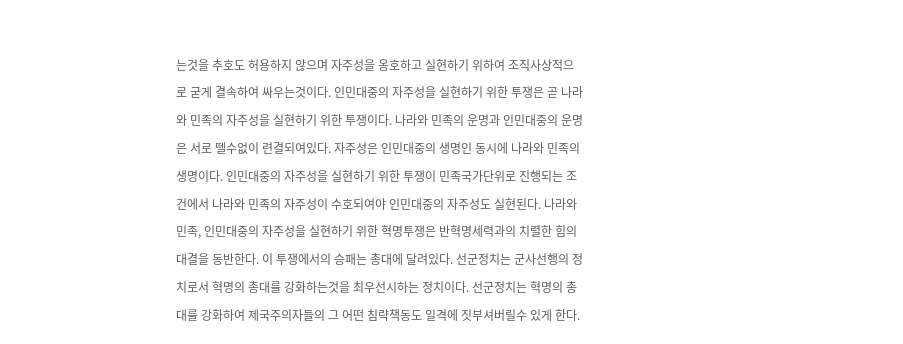는것을 추호도 허용하지 않으며 자주성을 옹호하고 실현하기 위하여 조직사상적으로 굳게 결속하여 싸우는것이다. 인민대중의 자주성을 실현하기 위한 투쟁은 곧 나라와 민족의 자주성을 실현하기 위한 투쟁이다. 나라와 민족의 운명과 인민대중의 운명은 서로 뗄수없이 련결되여있다. 자주성은 인민대중의 생명인 동시에 나라와 민족의 생명이다. 인민대중의 자주성을 실현하기 위한 투쟁이 민족국가단위로 진행되는 조건에서 나라와 민족의 자주성이 수호되여야 인민대중의 자주성도 실현된다. 나라와 민족, 인민대중의 자주성을 실현하기 위한 혁명투쟁은 반혁명세력과의 치렬한 힘의 대결을 동반한다. 이 투쟁에서의 승패는 총대에 달려있다. 선군정치는 군사선행의 정치로서 혁명의 총대를 강화하는것을 최우선시하는 정치이다. 선군정치는 혁명의 총대를 강화하여 제국주의자들의 그 어떤 침략책동도 일격에 짓부셔버릴수 있게 한다.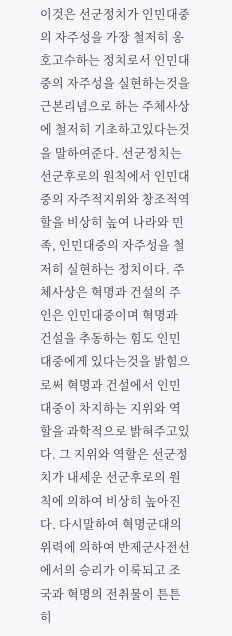이것은 선군정치가 인민대중의 자주성을 가장 철저히 옹호고수하는 정치로서 인민대중의 자주성을 실현하는것을 근본리념으로 하는 주체사상에 철저히 기초하고있다는것을 말하여준다. 선군정치는 선군후로의 원칙에서 인민대중의 자주적지위와 창조적역할을 비상히 높여 나라와 민족, 인민대중의 자주성을 철저히 실현하는 정치이다. 주체사상은 혁명과 건설의 주인은 인민대중이며 혁명과 건설을 추동하는 힘도 인민대중에게 있다는것을 밝힘으로써 혁명과 건설에서 인민대중이 차지하는 지위와 역할을 과학적으로 밝혀주고있다. 그 지위와 역할은 선군정치가 내세운 선군후로의 원칙에 의하여 비상히 높아진다. 다시말하여 혁명군대의 위력에 의하여 반제군사전선에서의 승리가 이룩되고 조국과 혁명의 전취물이 튼튼히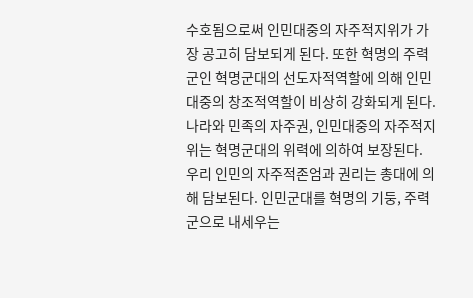수호됨으로써 인민대중의 자주적지위가 가장 공고히 담보되게 된다. 또한 혁명의 주력군인 혁명군대의 선도자적역할에 의해 인민대중의 창조적역할이 비상히 강화되게 된다. 나라와 민족의 자주권, 인민대중의 자주적지위는 혁명군대의 위력에 의하여 보장된다. 우리 인민의 자주적존엄과 권리는 총대에 의해 담보된다. 인민군대를 혁명의 기둥, 주력군으로 내세우는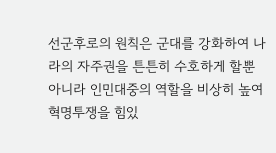선군후로의 원칙은 군대를 강화하여 나라의 자주권을 튼튼히 수호하게 할뿐아니라 인민대중의 역할을 비상히 높여 혁명투쟁을 힘있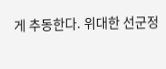게 추동한다. 위대한 선군정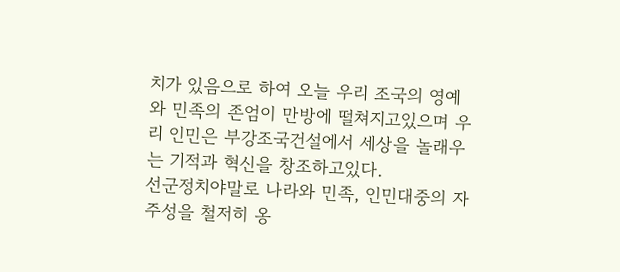치가 있음으로 하여 오늘 우리 조국의 영예와 민족의 존엄이 만방에 떨쳐지고있으며 우리 인민은 부강조국건설에서 세상을 놀래우는 기적과 혁신을 창조하고있다.
선군정치야말로 나라와 민족, 인민대중의 자주성을 철저히 옹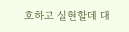호하고 실현할데 대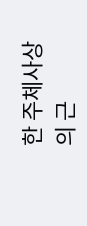한 주체사상의 근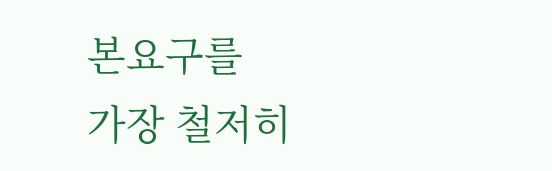본요구를
가장 철저히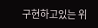구현하고있는 위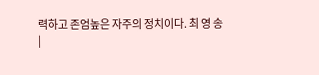력하고 존엄높은 자주의 정치이다. 최 영 송
|